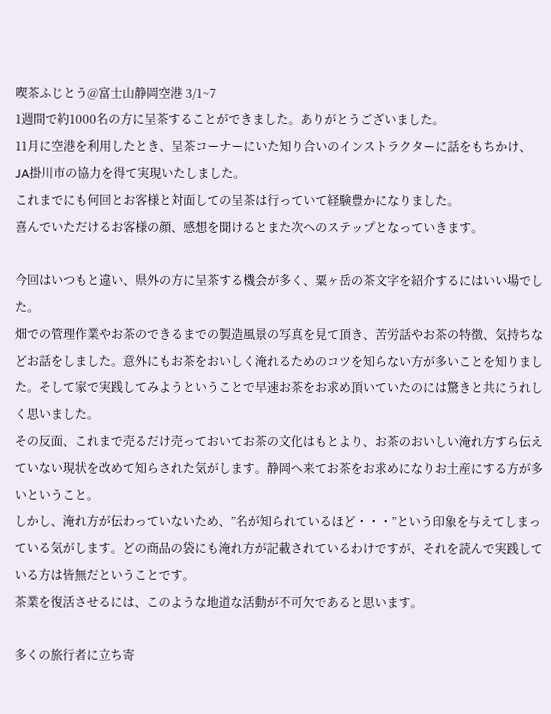喫茶ふじとう@富士山静岡空港 3/1~7
1週間で約1000名の方に呈茶することができました。ありがとうございました。
11月に空港を利用したとき、呈茶コーナーにいた知り合いのインストラクターに話をもちかけ、JA掛川市の協力を得て実現いたしました。
これまでにも何回とお客様と対面しての呈茶は行っていて経験豊かになりました。
喜んでいただけるお客様の顔、感想を聞けるとまた次へのステップとなっていきます。

今回はいつもと違い、県外の方に呈茶する機会が多く、粟ヶ岳の茶文字を紹介するにはいい場でした。
畑での管理作業やお茶のできるまでの製造風景の写真を見て頂き、苦労話やお茶の特徴、気持ちなどお話をしました。意外にもお茶をおいしく淹れるためのコツを知らない方が多いことを知りました。そして家で実践してみようということで早速お茶をお求め頂いていたのには驚きと共にうれしく思いました。
その反面、これまで売るだけ売っておいてお茶の文化はもとより、お茶のおいしい淹れ方すら伝えていない現状を改めて知らされた気がします。静岡へ来てお茶をお求めになりお土産にする方が多いということ。
しかし、淹れ方が伝わっていないため、”名が知られているほど・・・”という印象を与えてしまっている気がします。どの商品の袋にも淹れ方が記載されているわけですが、それを読んで実践している方は皆無だということです。
茶業を復活させるには、このような地道な活動が不可欠であると思います。

多くの旅行者に立ち寄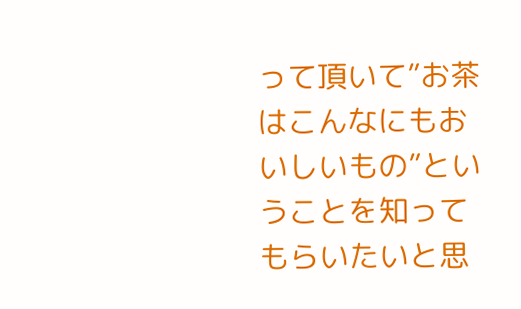って頂いて”お茶はこんなにもおいしいもの”ということを知ってもらいたいと思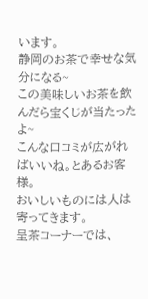います。
静岡のお茶で幸せな気分になる~
この美味しいお茶を飲んだら宝くじが当たったよ~
こんな口コミが広がればいいね。とあるお客様。
おいしいものには人は寄ってきます。
呈茶コーナーでは、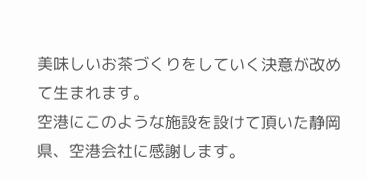美味しいお茶づくりをしていく決意が改めて生まれます。
空港にこのような施設を設けて頂いた静岡県、空港会社に感謝します。